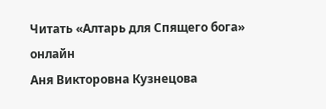Читать «Алтарь для Спящего бога» онлайн
Аня Викторовна Кузнецова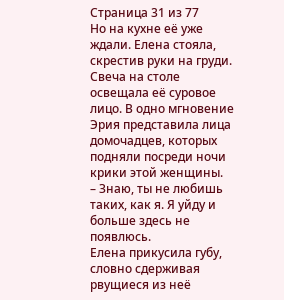Страница 31 из 77
Но на кухне её уже ждали. Елена стояла, скрестив руки на груди. Свеча на столе освещала её суровое лицо. В одно мгновение Эрия представила лица домочадцев, которых подняли посреди ночи крики этой женщины.
– Знаю, ты не любишь таких, как я. Я уйду и больше здесь не появлюсь.
Елена прикусила губу, словно сдерживая рвущиеся из неё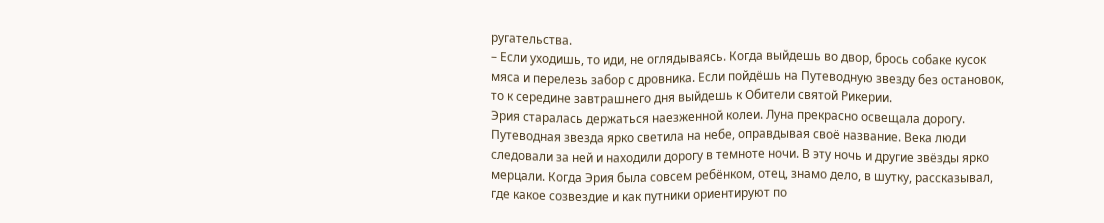ругательства.
– Если уходишь, то иди, не оглядываясь. Когда выйдешь во двор, брось собаке кусок мяса и перелезь забор с дровника. Если пойдёшь на Путеводную звезду без остановок, то к середине завтрашнего дня выйдешь к Обители святой Рикерии.
Эрия старалась держаться наезженной колеи. Луна прекрасно освещала дорогу. Путеводная звезда ярко светила на небе, оправдывая своё название. Века люди следовали за ней и находили дорогу в темноте ночи. В эту ночь и другие звёзды ярко мерцали. Когда Эрия была совсем ребёнком, отец, знамо дело, в шутку, рассказывал, где какое созвездие и как путники ориентируют по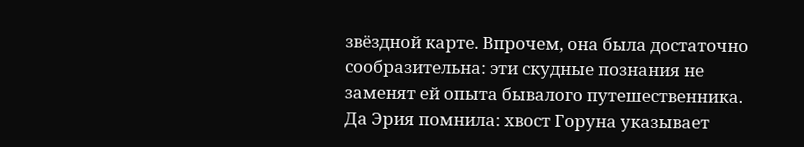звёздной карте. Впрочем, она была достаточно сообразительна: эти скудные познания не заменят ей опыта бывалого путешественника. Да Эрия помнила: хвост Горуна указывает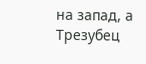на запад, а Трезубец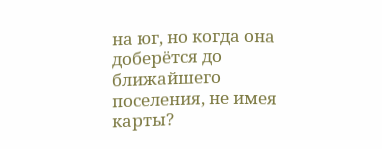на юг, но когда она доберётся до ближайшего поселения, не имея карты?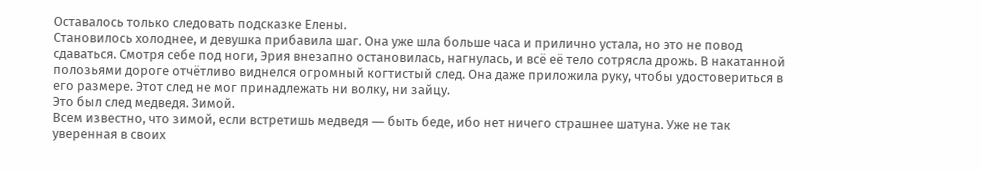Оставалось только следовать подсказке Елены.
Становилось холоднее, и девушка прибавила шаг. Она уже шла больше часа и прилично устала, но это не повод сдаваться. Смотря себе под ноги, Эрия внезапно остановилась, нагнулась, и всё её тело сотрясла дрожь. В накатанной полозьями дороге отчётливо виднелся огромный когтистый след. Она даже приложила руку, чтобы удостовериться в его размере. Этот след не мог принадлежать ни волку, ни зайцу.
Это был след медведя. Зимой.
Всем известно, что зимой, если встретишь медведя ― быть беде, ибо нет ничего страшнее шатуна. Уже не так уверенная в своих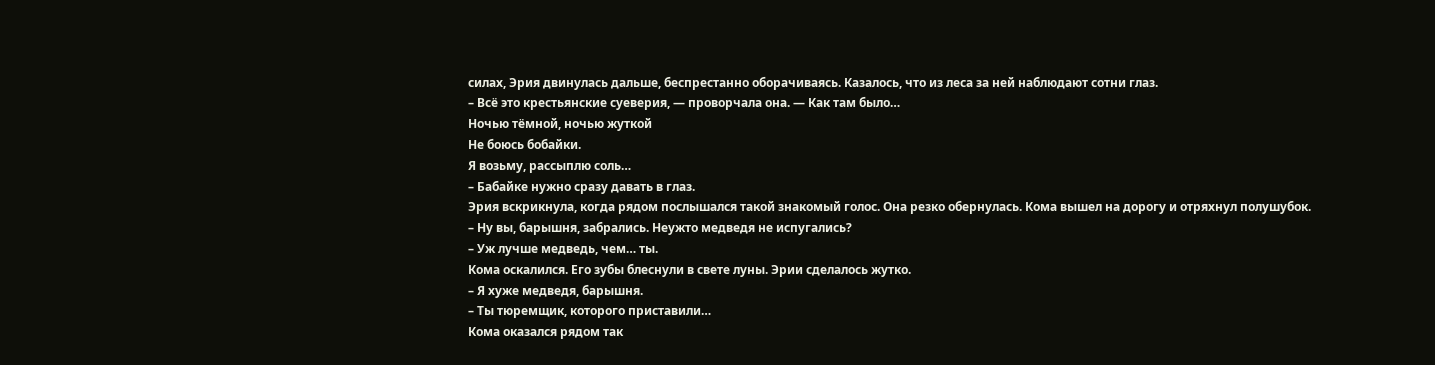силах, Эрия двинулась дальше, беспрестанно оборачиваясь. Казалось, что из леса за ней наблюдают сотни глаз.
– Всё это крестьянские суеверия, ― проворчала она. ― Как там было…
Ночью тёмной, ночью жуткой
Не боюсь бобайки.
Я возьму, рассыплю соль…
– Бабайке нужно сразу давать в глаз.
Эрия вскрикнула, когда рядом послышался такой знакомый голос. Она резко обернулась. Кома вышел на дорогу и отряхнул полушубок.
– Ну вы, барышня, забрались. Неужто медведя не испугались?
– Уж лучше медведь, чем… ты.
Кома оскалился. Его зубы блеснули в свете луны. Эрии сделалось жутко.
– Я хуже медведя, барышня.
– Ты тюремщик, которого приставили…
Кома оказался рядом так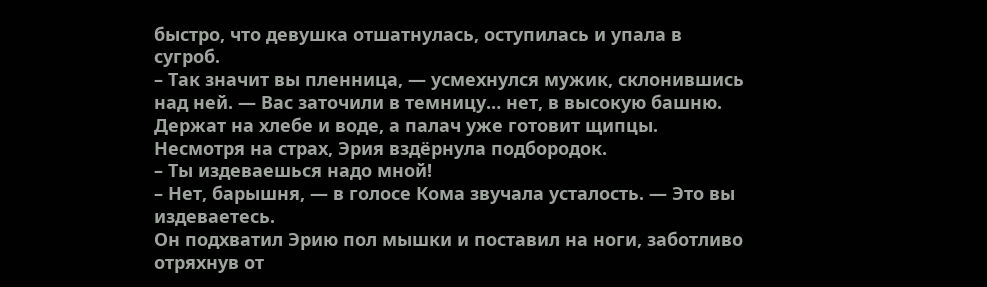быстро, что девушка отшатнулась, оступилась и упала в сугроб.
– Так значит вы пленница, ― усмехнулся мужик, склонившись над ней. ― Вас заточили в темницу… нет, в высокую башню. Держат на хлебе и воде, а палач уже готовит щипцы.
Несмотря на страх, Эрия вздёрнула подбородок.
– Ты издеваешься надо мной!
– Нет, барышня, ― в голосе Кома звучала усталость. ― Это вы издеваетесь.
Он подхватил Эрию пол мышки и поставил на ноги, заботливо отряхнув от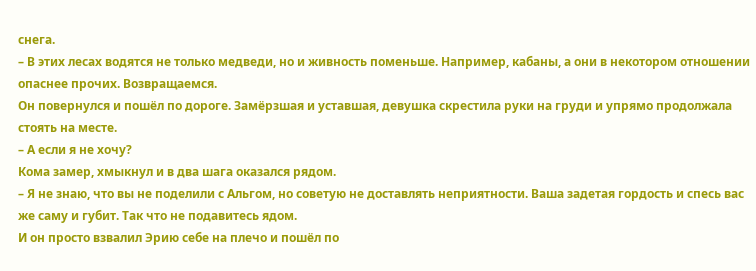снега.
– В этих лесах водятся не только медведи, но и живность поменьше. Например, кабаны, а они в некотором отношении опаснее прочих. Возвращаемся.
Он повернулся и пошёл по дороге. Замёрзшая и уставшая, девушка скрестила руки на груди и упрямо продолжала стоять на месте.
– А если я не хочу?
Кома замер, хмыкнул и в два шага оказался рядом.
– Я не знаю, что вы не поделили с Альгом, но советую не доставлять неприятности. Ваша задетая гордость и спесь вас же саму и губит. Так что не подавитесь ядом.
И он просто взвалил Эрию себе на плечо и пошёл по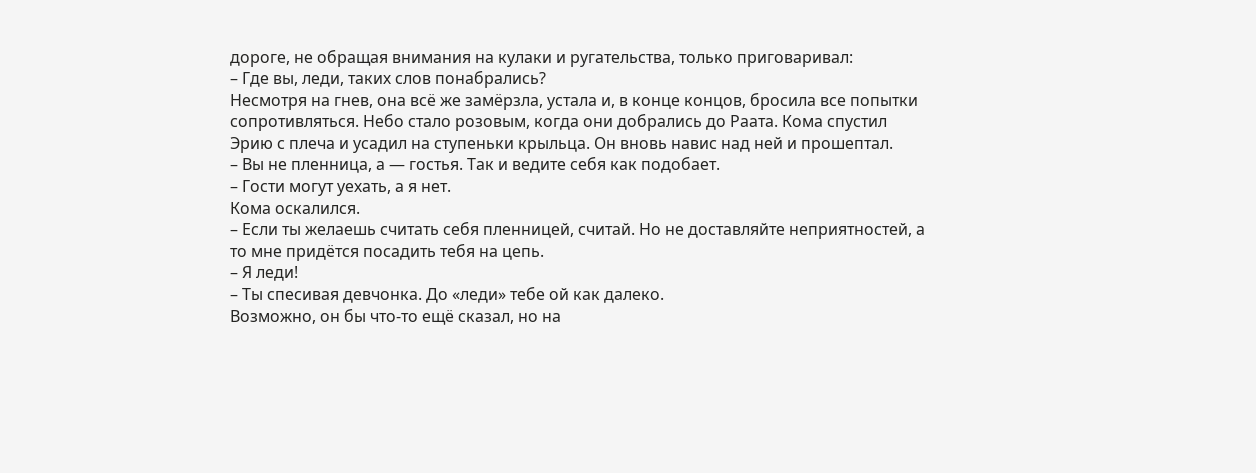дороге, не обращая внимания на кулаки и ругательства, только приговаривал:
– Где вы, леди, таких слов понабрались?
Несмотря на гнев, она всё же замёрзла, устала и, в конце концов, бросила все попытки сопротивляться. Небо стало розовым, когда они добрались до Раата. Кома спустил Эрию с плеча и усадил на ступеньки крыльца. Он вновь навис над ней и прошептал.
– Вы не пленница, а ― гостья. Так и ведите себя как подобает.
– Гости могут уехать, а я нет.
Кома оскалился.
– Если ты желаешь считать себя пленницей, считай. Но не доставляйте неприятностей, а то мне придётся посадить тебя на цепь.
– Я леди!
– Ты спесивая девчонка. До «леди» тебе ой как далеко.
Возможно, он бы что-то ещё сказал, но на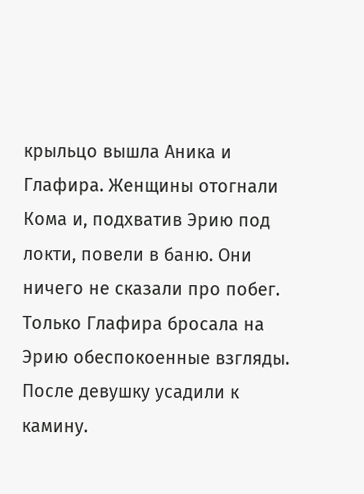крыльцо вышла Аника и Глафира. Женщины отогнали Кома и, подхватив Эрию под локти, повели в баню. Они ничего не сказали про побег. Только Глафира бросала на Эрию обеспокоенные взгляды. После девушку усадили к камину.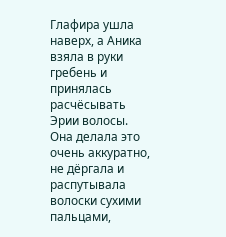Глафира ушла наверх, а Аника взяла в руки гребень и принялась расчёсывать Эрии волосы. Она делала это очень аккуратно, не дёргала и распутывала волоски сухими пальцами,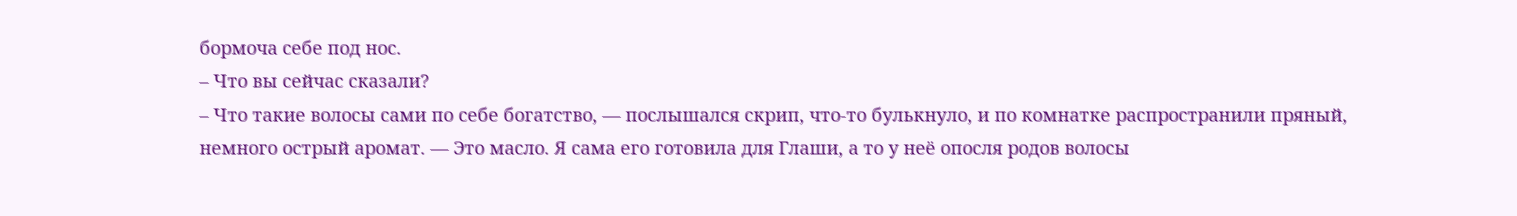бормоча себе под нос.
– Что вы сейчас сказали?
– Что такие волосы сами по себе богатство, ― послышался скрип, что-то булькнуло, и по комнатке распространили пряный, немного острый аромат. ― Это масло. Я сама его готовила для Глаши, а то у неё опосля родов волосы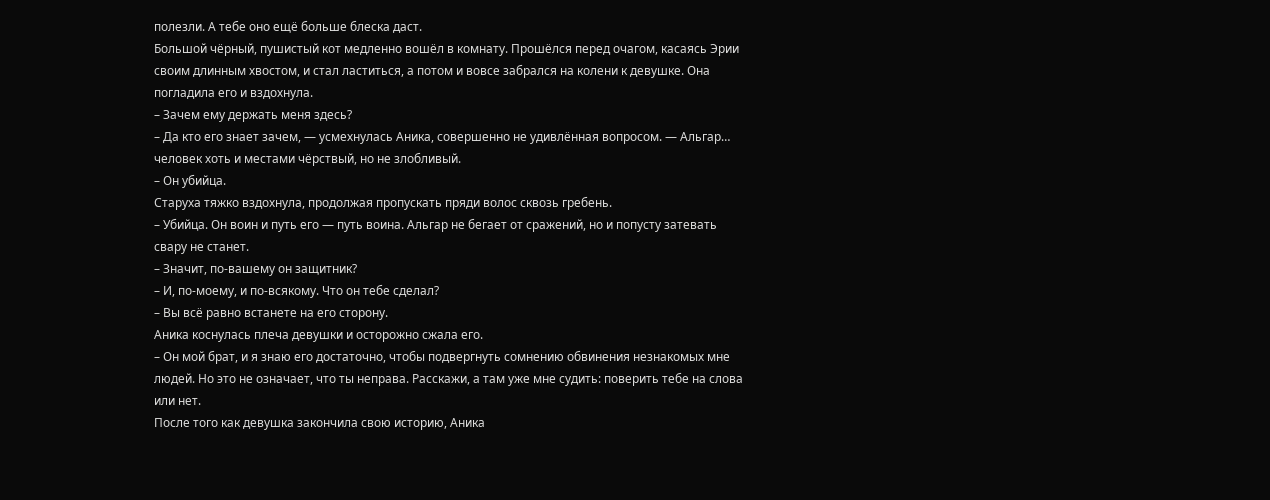полезли. А тебе оно ещё больше блеска даст.
Большой чёрный, пушистый кот медленно вошёл в комнату. Прошёлся перед очагом, касаясь Эрии своим длинным хвостом, и стал ластиться, а потом и вовсе забрался на колени к девушке. Она погладила его и вздохнула.
– Зачем ему держать меня здесь?
– Да кто его знает зачем, ― усмехнулась Аника, совершенно не удивлённая вопросом. ― Альгар… человек хоть и местами чёрствый, но не злобливый.
– Он убийца.
Старуха тяжко вздохнула, продолжая пропускать пряди волос сквозь гребень.
– Убийца. Он воин и путь его ― путь воина. Альгар не бегает от сражений, но и попусту затевать свару не станет.
– Значит, по-вашему он защитник?
– И, по-моему, и по-всякому. Что он тебе сделал?
– Вы всё равно встанете на его сторону.
Аника коснулась плеча девушки и осторожно сжала его.
– Он мой брат, и я знаю его достаточно, чтобы подвергнуть сомнению обвинения незнакомых мне людей. Но это не означает, что ты неправа. Расскажи, а там уже мне судить: поверить тебе на слова или нет.
После того как девушка закончила свою историю, Аника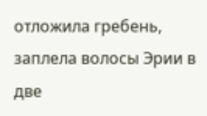отложила гребень, заплела волосы Эрии в две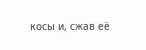косы и, сжав её